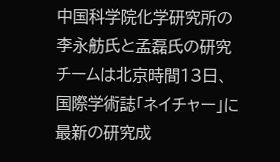中国科学院化学研究所の李永舫氏と孟磊氏の研究チームは北京時間13日、国際学術誌「ネイチャー」に最新の研究成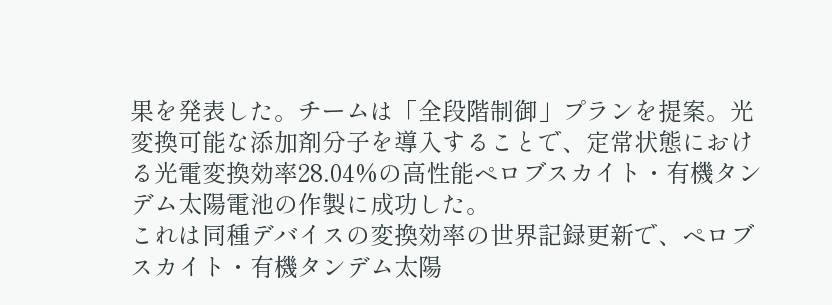果を発表した。チームは「全段階制御」プランを提案。光変換可能な添加剤分子を導入することで、定常状態における光電変換効率28.04%の高性能ペロブスカイト・有機タンデム太陽電池の作製に成功した。
これは同種デバイスの変換効率の世界記録更新で、ペロブスカイト・有機タンデム太陽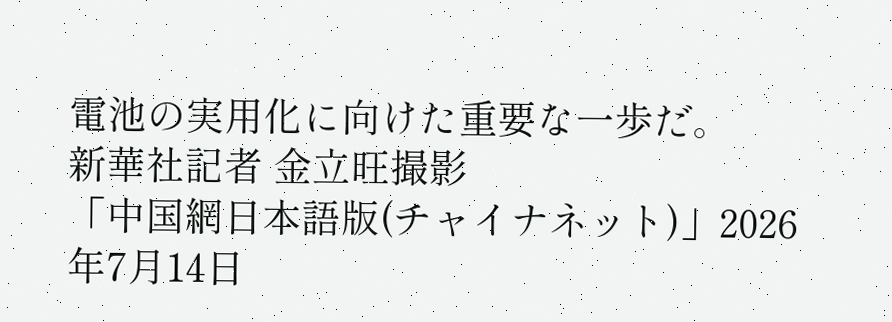電池の実用化に向けた重要な一歩だ。
新華社記者 金立旺撮影
「中国網日本語版(チャイナネット)」2026年7月14日